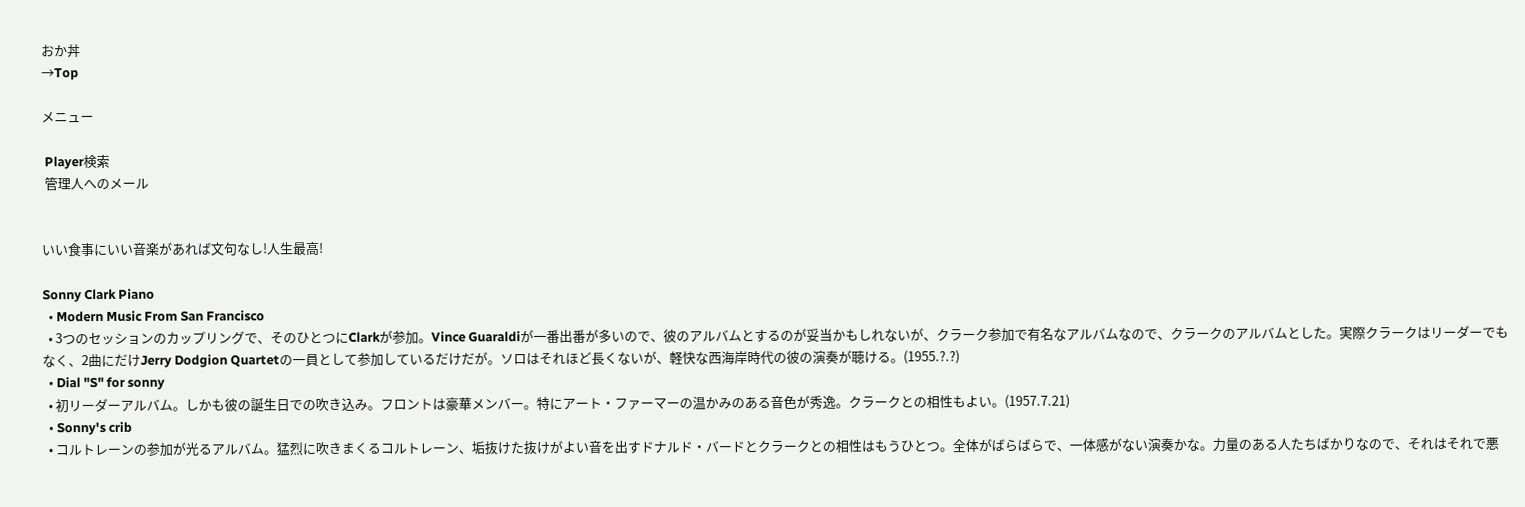おか丼
→Top

メニュー

 Player検索
 管理人へのメール


いい食事にいい音楽があれば文句なし!人生最高!

Sonny Clark Piano
  • Modern Music From San Francisco
  • 3つのセッションのカップリングで、そのひとつにClarkが参加。Vince Guaraldiが一番出番が多いので、彼のアルバムとするのが妥当かもしれないが、クラーク参加で有名なアルバムなので、クラークのアルバムとした。実際クラークはリーダーでもなく、2曲にだけJerry Dodgion Quartetの一員として参加しているだけだが。ソロはそれほど長くないが、軽快な西海岸時代の彼の演奏が聴ける。(1955.?.?)
  • Dial "S" for sonny
  • 初リーダーアルバム。しかも彼の誕生日での吹き込み。フロントは豪華メンバー。特にアート・ファーマーの温かみのある音色が秀逸。クラークとの相性もよい。(1957.7.21)
  • Sonny's crib
  • コルトレーンの参加が光るアルバム。猛烈に吹きまくるコルトレーン、垢抜けた抜けがよい音を出すドナルド・バードとクラークとの相性はもうひとつ。全体がばらばらで、一体感がない演奏かな。力量のある人たちばかりなので、それはそれで悪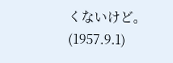くないけど。(1957.9.1)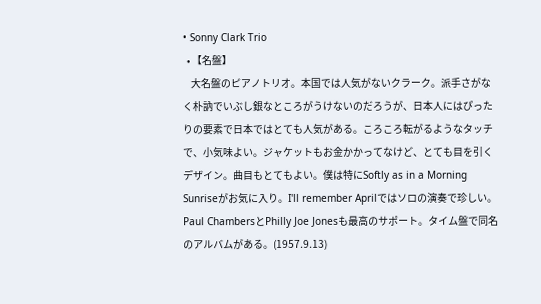• Sonny Clark Trio
  • 【名盤】
    大名盤のピアノトリオ。本国では人気がないクラーク。派手さがなく朴訥でいぶし銀なところがうけないのだろうが、日本人にはぴったりの要素で日本ではとても人気がある。ころころ転がるようなタッチで、小気味よい。ジャケットもお金かかってなけど、とても目を引くデザイン。曲目もとてもよい。僕は特にSoftly as in a Morning Sunriseがお気に入り。I'll remember Aprilではソロの演奏で珍しい。Paul ChambersとPhilly Joe Jonesも最高のサポート。タイム盤で同名のアルバムがある。(1957.9.13)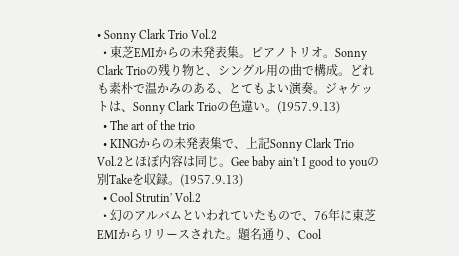• Sonny Clark Trio Vol.2
  • 東芝EMIからの未発表集。ピアノトリオ。Sonny Clark Trioの残り物と、シングル用の曲で構成。どれも素朴で温かみのある、とてもよい演奏。ジャケットは、Sonny Clark Trioの色違い。(1957.9.13)
  • The art of the trio
  • KINGからの未発表集で、上記Sonny Clark Trio Vol.2とほぼ内容は同じ。Gee baby ain't I good to youの別Takeを収録。(1957.9.13)
  • Cool Strutin' Vol.2
  • 幻のアルバムといわれていたもので、76年に東芝EMIからリリースされた。題名通り、Cool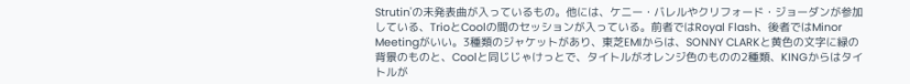Strutin'の未発表曲が入っているもの。他には、ケニー・バレルやクリフォード・ジョーダンが参加している、TrioとCoolの間のセッションが入っている。前者ではRoyal Flash、後者ではMinor Meetingがいい。3種類のジャケットがあり、東芝EMIからは、SONNY CLARKと黄色の文字に緑の背景のものと、Coolと同じじゃけっとで、タイトルがオレンジ色のものの2種類、KINGからはタイトルが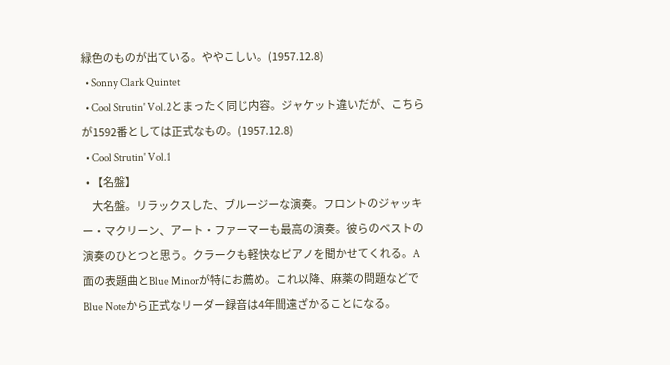緑色のものが出ている。ややこしい。(1957.12.8)
  • Sonny Clark Quintet
  • Cool Strutin' Vol.2とまったく同じ内容。ジャケット違いだが、こちらが1592番としては正式なもの。(1957.12.8)
  • Cool Strutin' Vol.1
  • 【名盤】
     大名盤。リラックスした、ブルージーな演奏。フロントのジャッキー・マクリーン、アート・ファーマーも最高の演奏。彼らのベストの演奏のひとつと思う。クラークも軽快なピアノを聞かせてくれる。A面の表題曲とBlue Minorが特にお薦め。これ以降、麻薬の問題などでBlue Noteから正式なリーダー録音は4年間遠ざかることになる。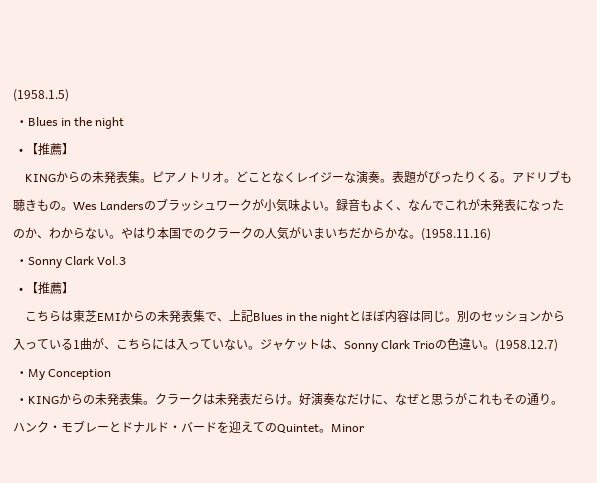(1958.1.5)
  • Blues in the night
  • 【推薦】
    KINGからの未発表集。ピアノトリオ。どことなくレイジーな演奏。表題がぴったりくる。アドリブも聴きもの。Wes Landersのブラッシュワークが小気味よい。録音もよく、なんでこれが未発表になったのか、わからない。やはり本国でのクラークの人気がいまいちだからかな。(1958.11.16)
  • Sonny Clark Vol.3
  • 【推薦】
    こちらは東芝EMIからの未発表集で、上記Blues in the nightとほぼ内容は同じ。別のセッションから入っている1曲が、こちらには入っていない。ジャケットは、Sonny Clark Trioの色違い。(1958.12.7)
  • My Conception
  • KINGからの未発表集。クラークは未発表だらけ。好演奏なだけに、なぜと思うがこれもその通り。ハンク・モブレーとドナルド・バードを迎えてのQuintet。Minor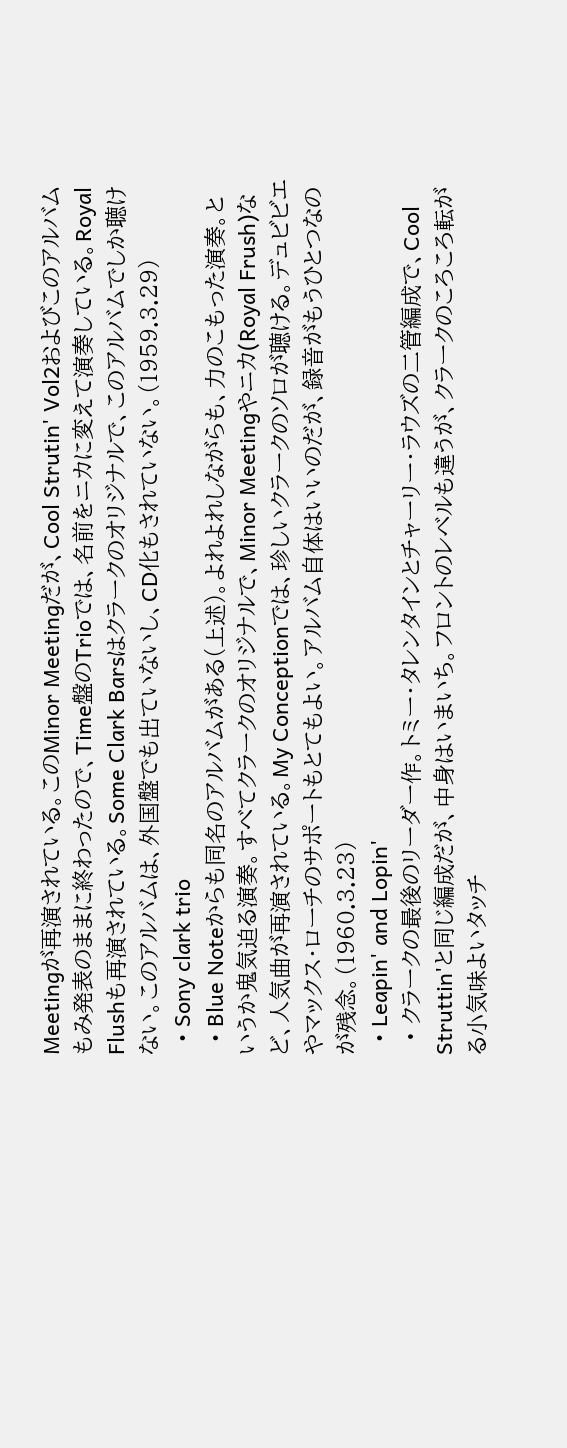Meetingが再演されている。このMinor Meetingだが、Cool Strutin' Vol2およびこのアルバムもみ発表のままに終わったので、Time盤のTrioでは、名前をニカに変えて演奏している。Royal Flushも再演されている。Some Clark Barsはクラークのオリジナルで、このアルバムでしか聴けない。このアルバムは、外国盤でも出ていないし、CD化もされていない。(1959.3.29)
  • Sony clark trio
  • Blue Noteからも同名のアルバムがある(上述)。よれよれしながらも、力のこもった演奏。というか鬼気迫る演奏。すべてクラークのオリジナルで、Minor Meetingやニカ(Royal Frush)など、人気曲が再演されている。My Conceptionでは、珍しいクラークのソロが聴ける。デュビビエやマックス・ローチのサポートもとてもよい。アルバム自体はいいのだが、録音がもうひとつなのが残念。(1960.3.23)
  • Leapin' and Lopin'
  • クラークの最後のリーダー作。トミー・タレンタインとチャーリー・ラウズの二管編成で、Cool Struttin'と同じ編成だが、中身はいまいち。フロントのレベルも違うが、クラークのころころ転がる小気味よいタッチ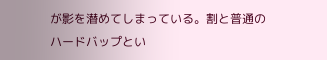が影を潜めてしまっている。割と普通のハードバップとい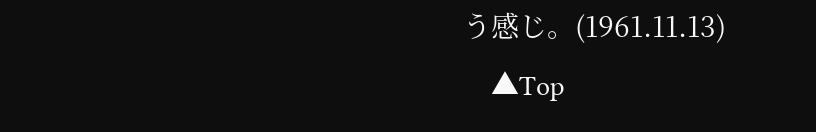う感じ。(1961.11.13)
    ▲Top